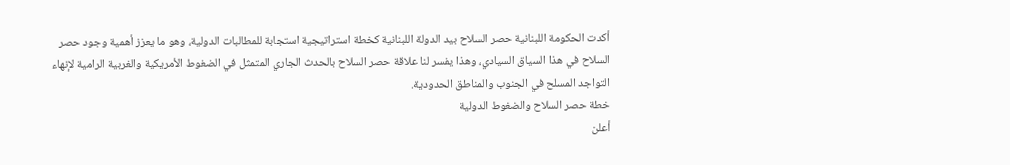أكدت الحكومة اللبنانية حصر السلاح بيد الدولة اللبنانية كخطة استراتيجية استجابة للمطالبات الدولية، وهو ما يعزز أهمية وجود حصر السلاح في هذا السياق السيادي، وهذا يفسر لنا علاقة حصر السلاح بالحدث الجاري المتمثل في الضغوط الأمريكية والغربية الرامية لإنهاء التواجد المسلح في الجنوب والمناطق الحدودية.
خطة حصر السلاح والضغوط الدولية
أعلن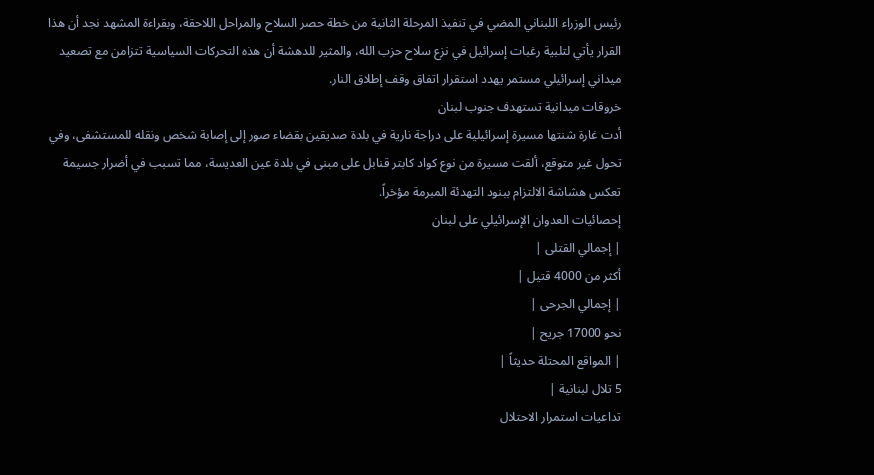رئيس الوزراء اللبناني المضي في تنفيذ المرحلة الثانية من خطة حصر السلاح والمراحل اللاحقة، وبقراءة المشهد نجد أن هذا القرار يأتي لتلبية رغبات إسرائيل في نزع سلاح حزب الله، والمثير للدهشة أن هذه التحركات السياسية تتزامن مع تصعيد ميداني إسرائيلي مستمر يهدد استقرار اتفاق وقف إطلاق النار.
خروقات ميدانية تستهدف جنوب لبنان
أدت غارة شنتها مسيرة إسرائيلية على دراجة نارية في بلدة صديقين بقضاء صور إلى إصابة شخص ونقله للمستشفى، وفي تحول غير متوقع، ألقت مسيرة من نوع كواد كابتر قنابل على مبنى في بلدة عين العديسة، مما تسبب في أضرار جسيمة تعكس هشاشة الالتزام ببنود التهدئة المبرمة مؤخراً.
إحصائيات العدوان الإسرائيلي على لبنان
| إجمالي القتلى |
أكثر من 4000 قتيل |
| إجمالي الجرحى |
نحو 17000 جريح |
| المواقع المحتلة حديثاً |
5 تلال لبنانية |
تداعيات استمرار الاحتلال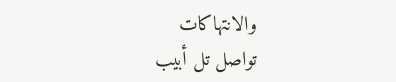والانتهاكات
تواصل تل أبيب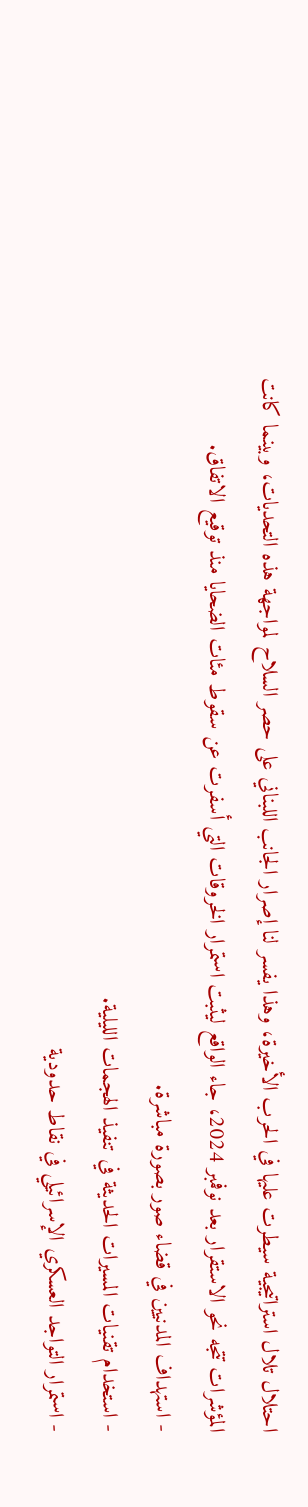احتلال تلال استراتيجية سيطرت عليها في الحرب الأخيرة، وهذا يفسر لنا إصرار الجانب اللبناني على حصر السلاح لمواجهة هذه التحديات، وبينما كانت المؤشرات تتجه نحو الاستقرار بعد نوفمبر 2024، جاء الواقع ليثبت استمرار الخروقات التي أسفرت عن سقوط مئات الضحايا منذ توقيع الاتفاق.
- استهداف المدنيين في قضاء صور بصورة مباشرة.
- استخدام تقنيات المسيرات الحديثة في تنفيذ الهجمات الليلية.
- استمرار التواجد العسكري الإسرائيلي في نقاط حدودية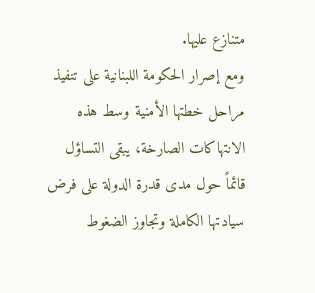متنازع عليها.
ومع إصرار الحكومة اللبنانية على تنفيذ مراحل خطتها الأمنية وسط هذه الانتهاكات الصارخة، يبقى التساؤل قائماً حول مدى قدرة الدولة على فرض سيادتها الكاملة وتجاوز الضغوط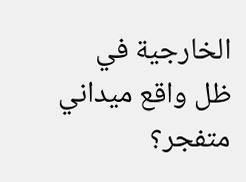الخارجية في ظل واقع ميداني متفجر؟